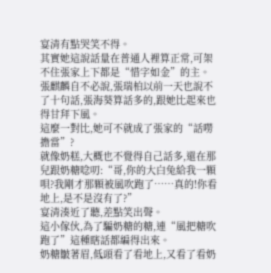宴清有點哭笑不得。
其實她這說話量在普通人裡算正常,可架不住張家上下都是“惜字如金”的主。
張麒麟自不必說,張瑞柏以前一天也說不了十句話,張海葵算話多的,跟她比起來也得甘拜下風。
這麼一對比,她可不就成了張家的“話嘮擔當”?
就像奶糕,大概也不覺得自己話多,還在那兒跟奶糖唸叨:“哥,你的大白兔給我一顆唄?我剛才那顆被風吹跑了……真的!你看地上,是不是沒有了?”
宴清湊近了聽,差點笑出聲。
這小傢伙,為了騙奶糖的糖,連“風把糖吹跑了”這種瞎話都編得出來。
奶糖皺著眉,低頭看了看地上,又看了看奶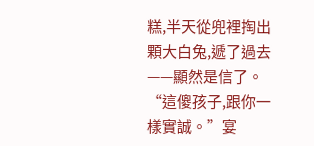糕,半天從兜裡掏出顆大白兔,遞了過去——顯然是信了。
“這傻孩子,跟你一樣實誠。”宴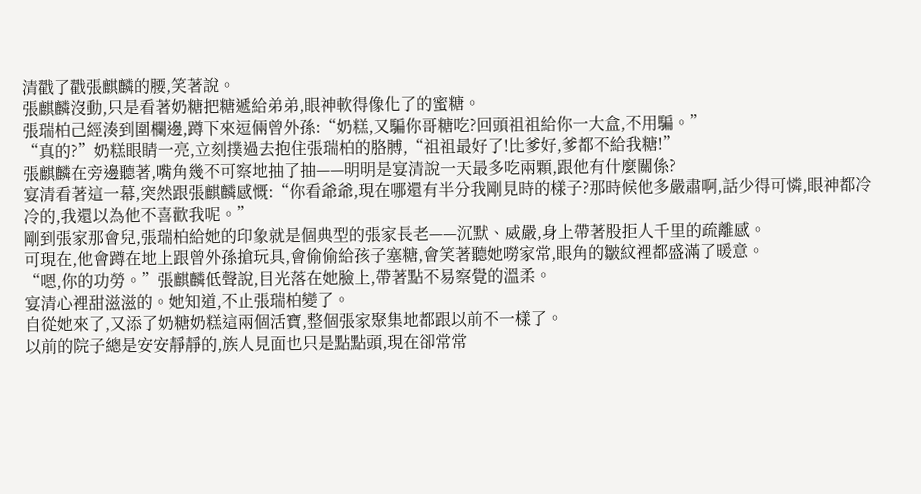清戳了戳張麒麟的腰,笑著說。
張麒麟沒動,只是看著奶糖把糖遞給弟弟,眼神軟得像化了的蜜糖。
張瑞柏己經湊到圍欄邊,蹲下來逗倆曾外孫:“奶糕,又騙你哥糖吃?回頭祖祖給你一大盒,不用騙。”
“真的?”奶糕眼睛一亮,立刻撲過去抱住張瑞柏的胳膊,“祖祖最好了!比爹好,爹都不給我糖!”
張麒麟在旁邊聽著,嘴角幾不可察地抽了抽——明明是宴清說一天最多吃兩顆,跟他有什麼關係?
宴清看著這一幕,突然跟張麒麟感慨:“你看爺爺,現在哪還有半分我剛見時的樣子?那時候他多嚴肅啊,話少得可憐,眼神都冷冷的,我還以為他不喜歡我呢。”
剛到張家那會兒,張瑞柏給她的印象就是個典型的張家長老——沉默、威嚴,身上帶著股拒人千里的疏離感。
可現在,他會蹲在地上跟曾外孫搶玩具,會偷偷給孩子塞糖,會笑著聽她嘮家常,眼角的皺紋裡都盛滿了暖意。
“嗯,你的功勞。”張麒麟低聲說,目光落在她臉上,帶著點不易察覺的溫柔。
宴清心裡甜滋滋的。她知道,不止張瑞柏變了。
自從她來了,又添了奶糖奶糕這兩個活寶,整個張家聚集地都跟以前不一樣了。
以前的院子總是安安靜靜的,族人見面也只是點點頭,現在卻常常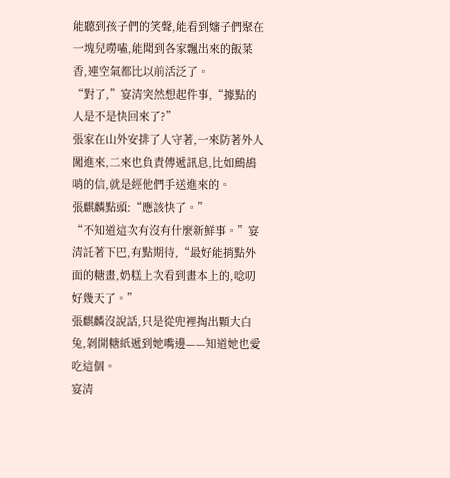能聽到孩子們的笑聲,能看到嬸子們聚在一塊兒嘮嗑,能聞到各家飄出來的飯菜香,連空氣都比以前活泛了。
“對了,”宴清突然想起件事,“據點的人是不是快回來了?”
張家在山外安排了人守著,一來防著外人闖進來,二來也負責傳遞訊息,比如鷓鴣哨的信,就是經他們手送進來的。
張麒麟點頭:“應該快了。”
“不知道這次有沒有什麼新鮮事。”宴清託著下巴,有點期待,“最好能捎點外面的糖畫,奶糕上次看到畫本上的,唸叨好幾天了。”
張麒麟沒說話,只是從兜裡掏出顆大白兔,剝開糖紙遞到她嘴邊——知道她也愛吃這個。
宴清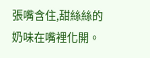張嘴含住,甜絲絲的奶味在嘴裡化開。